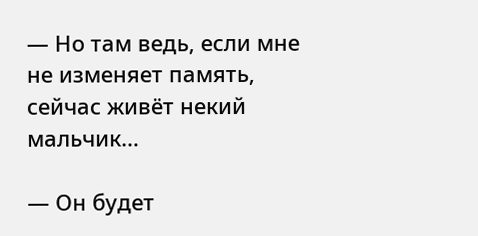— Но там ведь, если мне не изменяет память, сейчас живёт некий мальчик…

— Он будет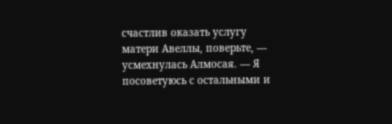счастлив оказать услугу матери Авеллы, поверьте, — усмехнулась Алмосая. — Я посоветуюсь с остальными и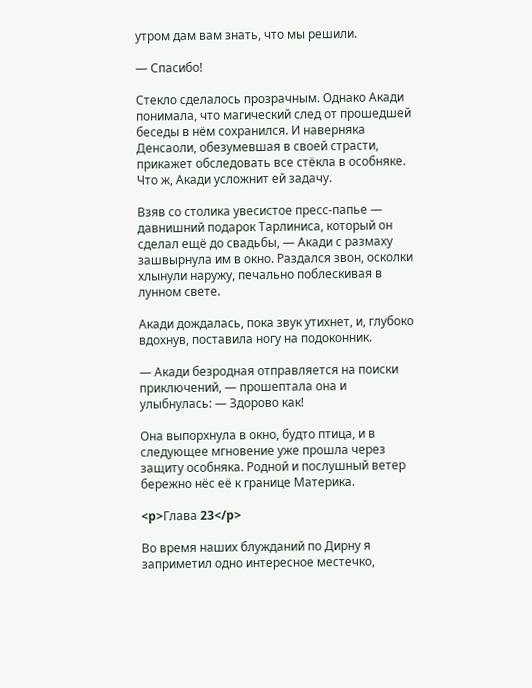утром дам вам знать, что мы решили.

— Спасибо!

Стекло сделалось прозрачным. Однако Акади понимала, что магический след от прошедшей беседы в нём сохранился. И наверняка Денсаоли, обезумевшая в своей страсти, прикажет обследовать все стёкла в особняке. Что ж, Акади усложнит ей задачу.

Взяв со столика увесистое пресс-папье — давнишний подарок Тарлиниса, который он сделал ещё до свадьбы, — Акади с размаху зашвырнула им в окно. Раздался звон, осколки хлынули наружу, печально поблескивая в лунном свете.

Акади дождалась, пока звук утихнет, и, глубоко вдохнув, поставила ногу на подоконник.

— Акади безродная отправляется на поиски приключений, — прошептала она и улыбнулась: — Здорово как!

Она выпорхнула в окно, будто птица, и в следующее мгновение уже прошла через защиту особняка. Родной и послушный ветер бережно нёс её к границе Материка.

<p>Глава 23</p>

Во время наших блужданий по Дирну я заприметил одно интересное местечко,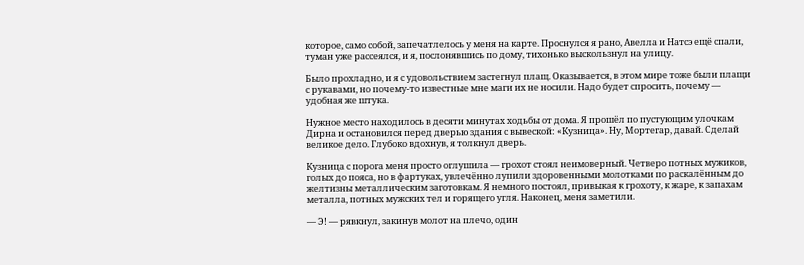которое, само собой, запечатлелось у меня на карте. Проснулся я рано, Авелла и Натсэ ещё спали, туман уже рассеялся, и я, послонявшись по дому, тихонько выскользнул на улицу.

Было прохладно, и я с удовольствием застегнул плащ. Оказывается, в этом мире тоже были плащи с рукавами, но почему-то известные мне маги их не носили. Надо будет спросить, почему — удобная же штука.

Нужное место находилось в десяти минутах ходьбы от дома. Я прошёл по пустующим улочкам Дирна и остановился перед дверью здания с вывеской: «Кузница». Ну, Мортегар, давай. Сделай великое дело. Глубоко вдохнув, я толкнул дверь.

Кузница с порога меня просто оглушила — грохот стоял неимоверный. Четверо потных мужиков, голых до пояса, но в фартуках, увлечённо лупили здоровенными молотками по раскалённым до желтизны металлическим заготовкам. Я немного постоял, привыкая к грохоту, к жаре, к запахам металла, потных мужских тел и горящего угля. Наконец, меня заметили.

— Э! — рявкнул, закинув молот на плечо, один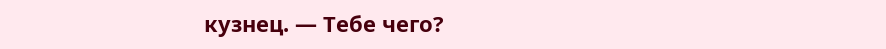кузнец. — Тебе чего?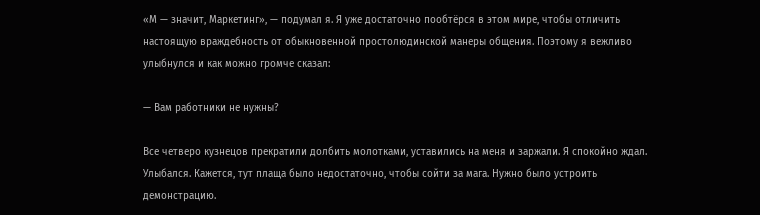«М — значит, Маркетинг», — подумал я. Я уже достаточно пообтёрся в этом мире, чтобы отличить настоящую враждебность от обыкновенной простолюдинской манеры общения. Поэтому я вежливо улыбнулся и как можно громче сказал:

— Вам работники не нужны?

Все четверо кузнецов прекратили долбить молотками, уставились на меня и заржали. Я спокойно ждал. Улыбался. Кажется, тут плаща было недостаточно, чтобы сойти за мага. Нужно было устроить демонстрацию.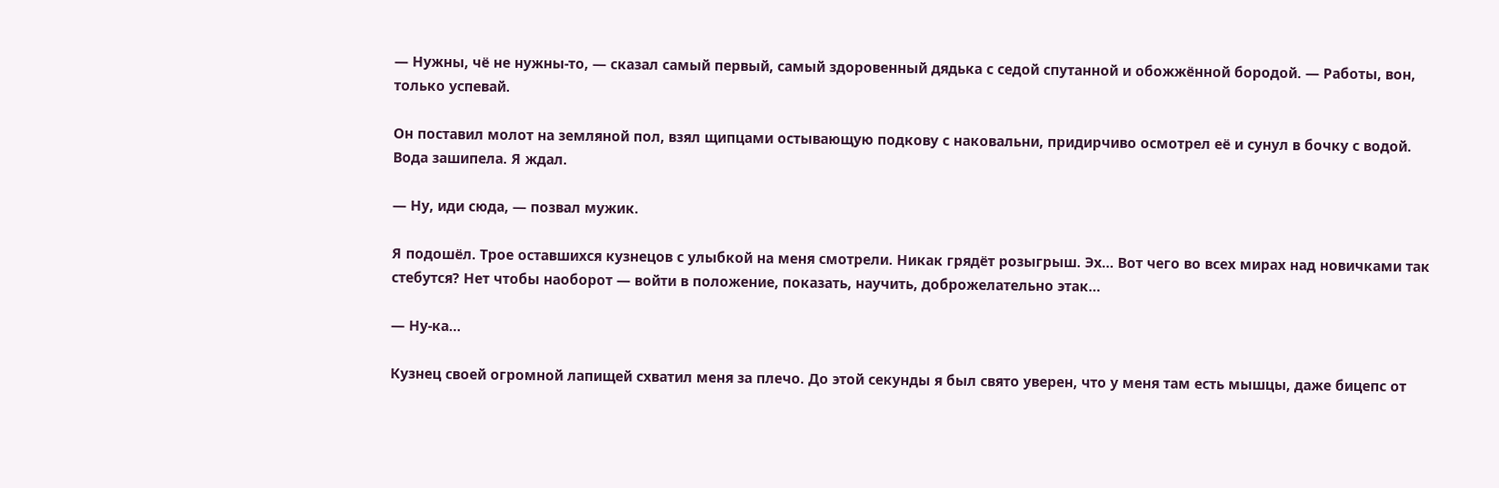— Нужны, чё не нужны-то, — сказал самый первый, самый здоровенный дядька с седой спутанной и обожжённой бородой. — Работы, вон, только успевай.

Он поставил молот на земляной пол, взял щипцами остывающую подкову с наковальни, придирчиво осмотрел её и сунул в бочку с водой. Вода зашипела. Я ждал.

— Ну, иди сюда, — позвал мужик.

Я подошёл. Трое оставшихся кузнецов с улыбкой на меня смотрели. Никак грядёт розыгрыш. Эх… Вот чего во всех мирах над новичками так стебутся? Нет чтобы наоборот — войти в положение, показать, научить, доброжелательно этак…

— Ну-ка…

Кузнец своей огромной лапищей схватил меня за плечо. До этой секунды я был свято уверен, что у меня там есть мышцы, даже бицепс от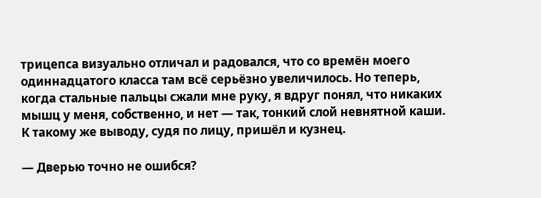трицепса визуально отличал и радовался, что со времён моего одиннадцатого класса там всё серьёзно увеличилось. Но теперь, когда стальные пальцы сжали мне руку, я вдруг понял, что никаких мышц у меня, собственно, и нет — так, тонкий слой невнятной каши. К такому же выводу, судя по лицу, пришёл и кузнец.

— Дверью точно не ошибся?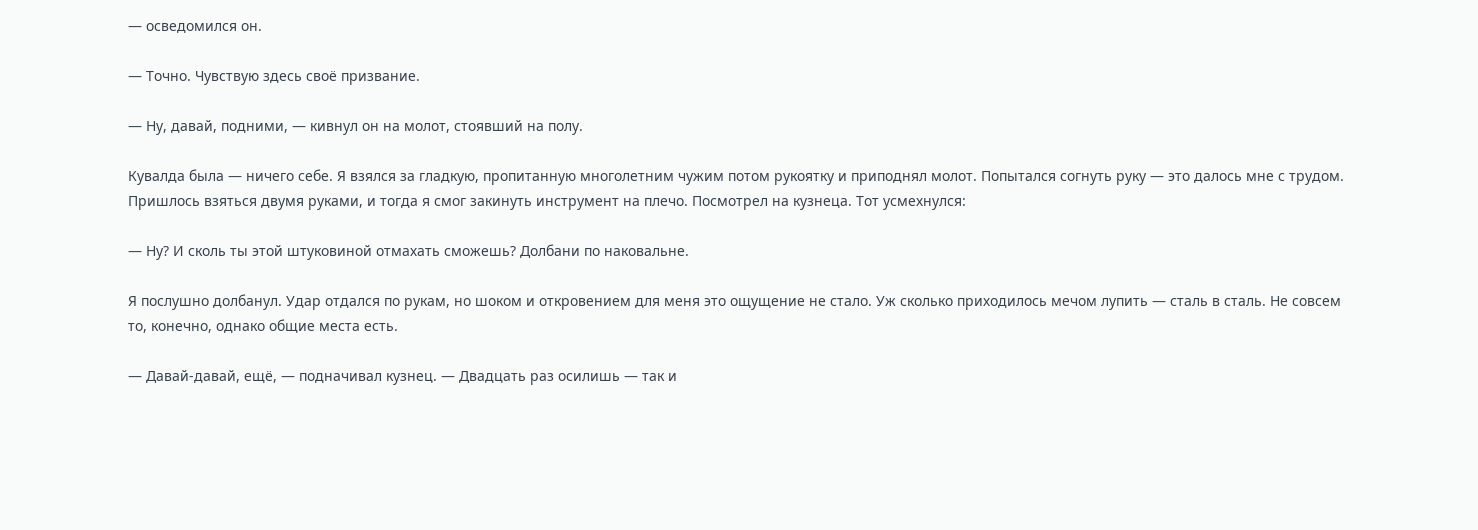— осведомился он.

— Точно. Чувствую здесь своё призвание.

— Ну, давай, подними, — кивнул он на молот, стоявший на полу.

Кувалда была — ничего себе. Я взялся за гладкую, пропитанную многолетним чужим потом рукоятку и приподнял молот. Попытался согнуть руку — это далось мне с трудом. Пришлось взяться двумя руками, и тогда я смог закинуть инструмент на плечо. Посмотрел на кузнеца. Тот усмехнулся:

— Ну? И сколь ты этой штуковиной отмахать сможешь? Долбани по наковальне.

Я послушно долбанул. Удар отдался по рукам, но шоком и откровением для меня это ощущение не стало. Уж сколько приходилось мечом лупить — сталь в сталь. Не совсем то, конечно, однако общие места есть.

— Давай-давай, ещё, — подначивал кузнец. — Двадцать раз осилишь — так и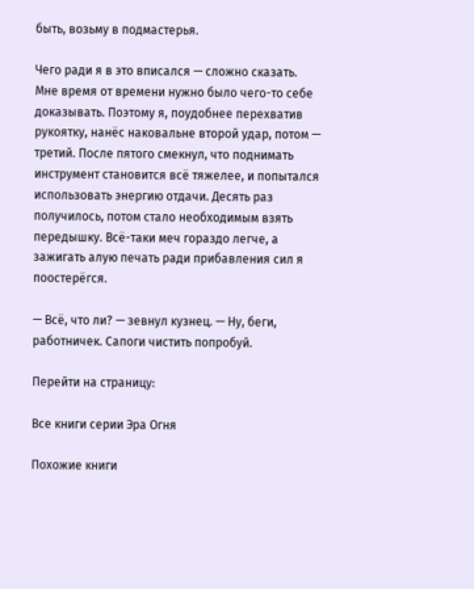быть, возьму в подмастерья.

Чего ради я в это вписался — сложно сказать. Мне время от времени нужно было чего-то себе доказывать. Поэтому я, поудобнее перехватив рукоятку, нанёс наковальне второй удар, потом — третий. После пятого смекнул, что поднимать инструмент становится всё тяжелее, и попытался использовать энергию отдачи. Десять раз получилось, потом стало необходимым взять передышку. Всё-таки меч гораздо легче, а зажигать алую печать ради прибавления сил я поостерёгся.

— Всё, что ли? — зевнул кузнец. — Ну, беги, работничек. Сапоги чистить попробуй.

Перейти на страницу:

Все книги серии Эра Огня

Похожие книги